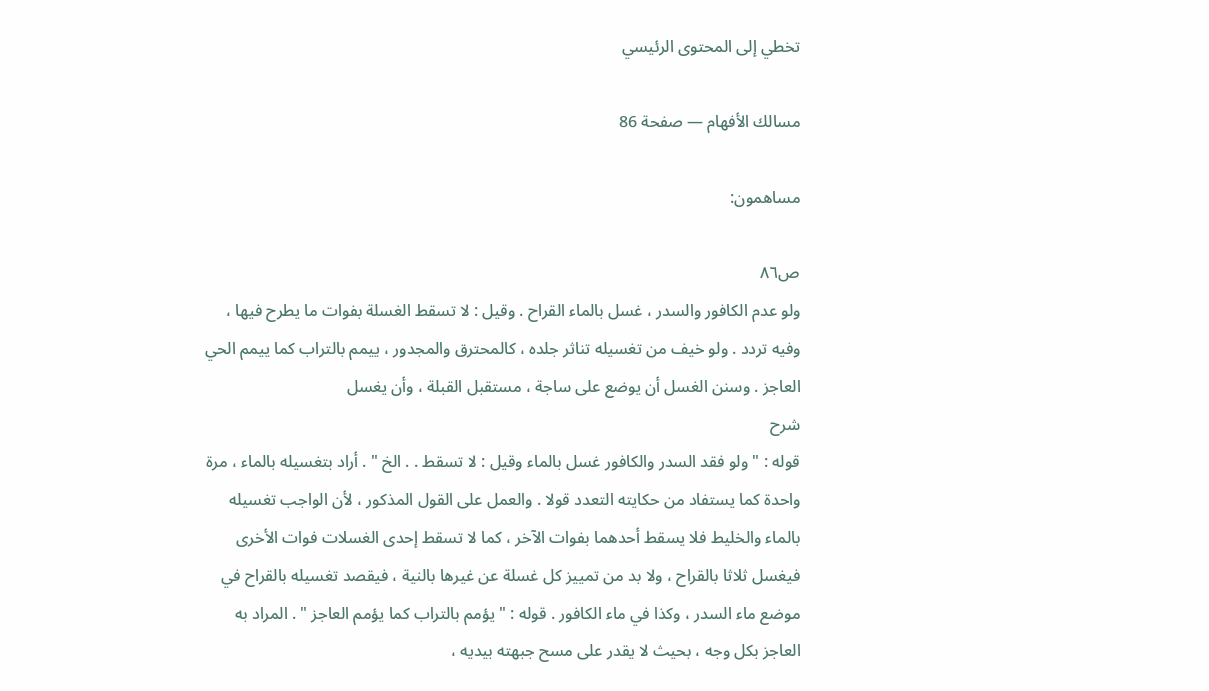تخطي إلى المحتوى الرئيسي

مسالك الأفهام — صفحة 86

مساهمون:

ص٨٦
ولو عدم الكافور والسدر ، غسل بالماء القراح . وقيل : لا تسقط الغسلة بفوات ما يطرح فيها ، وفيه تردد . ولو خيف من تغسيله تناثر جلده ، كالمحترق والمجدور ، ييمم بالتراب كما ييمم الحي العاجز . وسنن الغسل أن يوضع على ساجة ، مستقبل القبلة ، وأن يغسل
شرح
قوله : " ولو فقد السدر والكافور غسل بالماء وقيل : لا تسقط . . الخ " . أراد بتغسيله بالماء ، مرة واحدة كما يستفاد من حكايته التعدد قولا . والعمل على القول المذكور ، لأن الواجب تغسيله بالماء والخليط فلا يسقط أحدهما بفوات الآخر ، كما لا تسقط إحدى الغسلات فوات الأخرى فيغسل ثلاثا بالقراح ، ولا بد من تمييز كل غسلة عن غيرها بالنية ، فيقصد تغسيله بالقراح في موضع ماء السدر ، وكذا في ماء الكافور . قوله : " يؤمم بالتراب كما يؤمم العاجز " . المراد به العاجز بكل وجه ، بحيث لا يقدر على مسح جبهته بيديه ،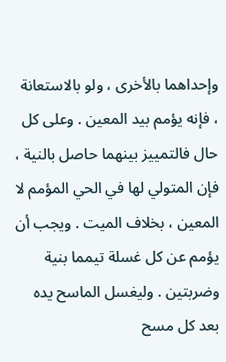وإحداهما بالأخرى ، ولو بالاستعانة ، فإنه يؤمم بيد المعين . وعلى كل حال فالتمييز بينهما حاصل بالنية ، فإن المتولي لها في الحي المؤمم لا المعين ، بخلاف الميت . ويجب أن يؤمم عن كل غسلة تيمما بنية وضربتين . وليغسل الماسح يده بعد كل مسح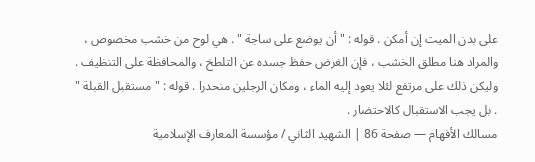على بدن الميت إن أمكن . قوله : " أن يوضع على ساجة " . هي لوح من خشب مخصوص ، والمراد هنا مطلق الخشب ، فإن الغرض حفظ جسده عن التلطخ ، والمحافظة على التنظيف . وليكن ذلك على مرتفع لئلا يعود إليه الماء ، ومكان الرجلين منحدرا . قوله : " مستقبل القبلة " . بل يجب الاستقبال كالاحتضار .
مسالك الأفهام — صفحة 86 | الشهيد الثاني / مؤسسة المعارف الإسلامية